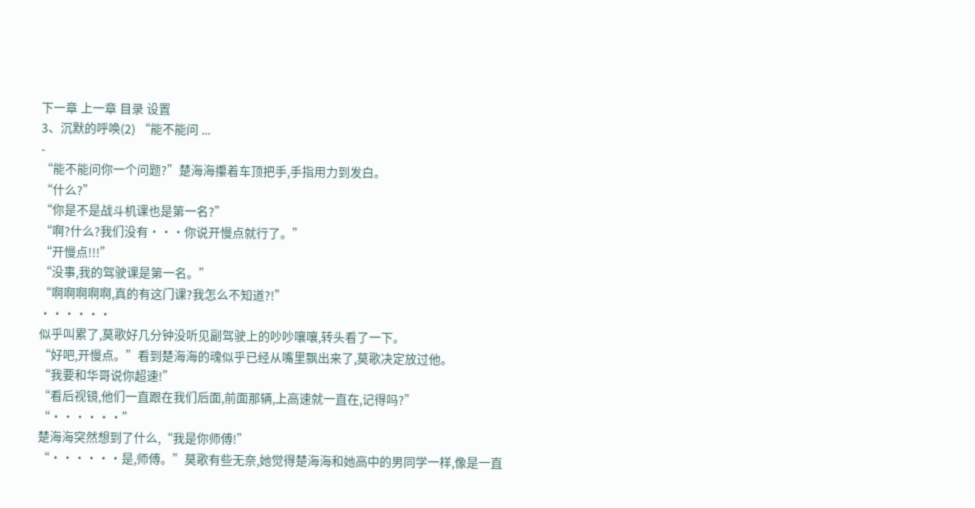下一章 上一章 目录 设置
3、沉默的呼唤(2) “能不能问 ...
-
“能不能问你一个问题?”楚海海攥着车顶把手,手指用力到发白。
“什么?”
“你是不是战斗机课也是第一名?”
“啊?什么?我们没有···你说开慢点就行了。”
“开慢点!!!”
“没事,我的驾驶课是第一名。”
“啊啊啊啊啊,真的有这门课?我怎么不知道?!”
······
似乎叫累了,莫歌好几分钟没听见副驾驶上的吵吵嚷嚷,转头看了一下。
“好吧,开慢点。”看到楚海海的魂似乎已经从嘴里飘出来了,莫歌决定放过他。
“我要和华哥说你超速!”
“看后视镜,他们一直跟在我们后面,前面那辆,上高速就一直在,记得吗?”
“······”
楚海海突然想到了什么,“我是你师傅!”
“······是,师傅。”莫歌有些无奈,她觉得楚海海和她高中的男同学一样,像是一直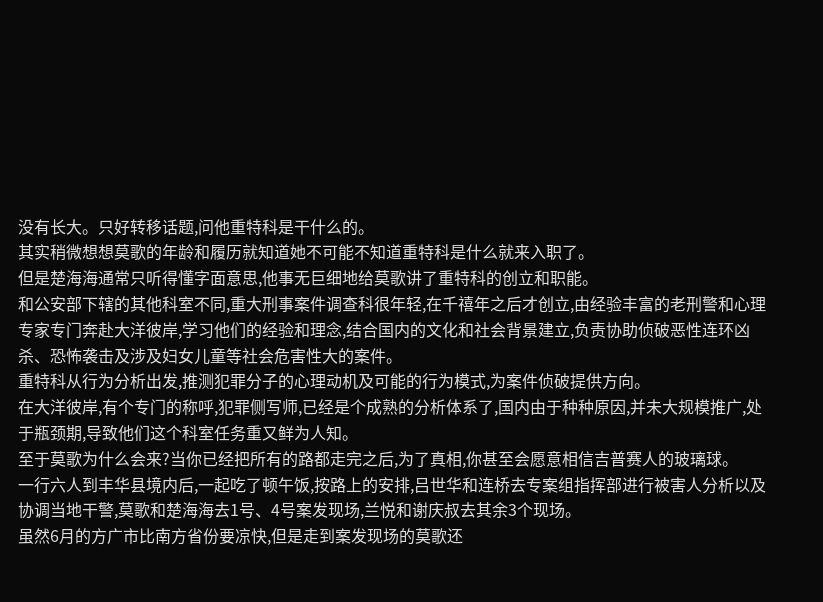没有长大。只好转移话题,问他重特科是干什么的。
其实稍微想想莫歌的年龄和履历就知道她不可能不知道重特科是什么就来入职了。
但是楚海海通常只听得懂字面意思,他事无巨细地给莫歌讲了重特科的创立和职能。
和公安部下辖的其他科室不同,重大刑事案件调查科很年轻,在千禧年之后才创立,由经验丰富的老刑警和心理专家专门奔赴大洋彼岸,学习他们的经验和理念,结合国内的文化和社会背景建立,负责协助侦破恶性连环凶杀、恐怖袭击及涉及妇女儿童等社会危害性大的案件。
重特科从行为分析出发,推测犯罪分子的心理动机及可能的行为模式,为案件侦破提供方向。
在大洋彼岸,有个专门的称呼,犯罪侧写师,已经是个成熟的分析体系了,国内由于种种原因,并未大规模推广,处于瓶颈期,导致他们这个科室任务重又鲜为人知。
至于莫歌为什么会来?当你已经把所有的路都走完之后,为了真相,你甚至会愿意相信吉普赛人的玻璃球。
一行六人到丰华县境内后,一起吃了顿午饭,按路上的安排,吕世华和连桥去专案组指挥部进行被害人分析以及协调当地干警,莫歌和楚海海去1号、4号案发现场,兰悦和谢庆叔去其余3个现场。
虽然6月的方广市比南方省份要凉快,但是走到案发现场的莫歌还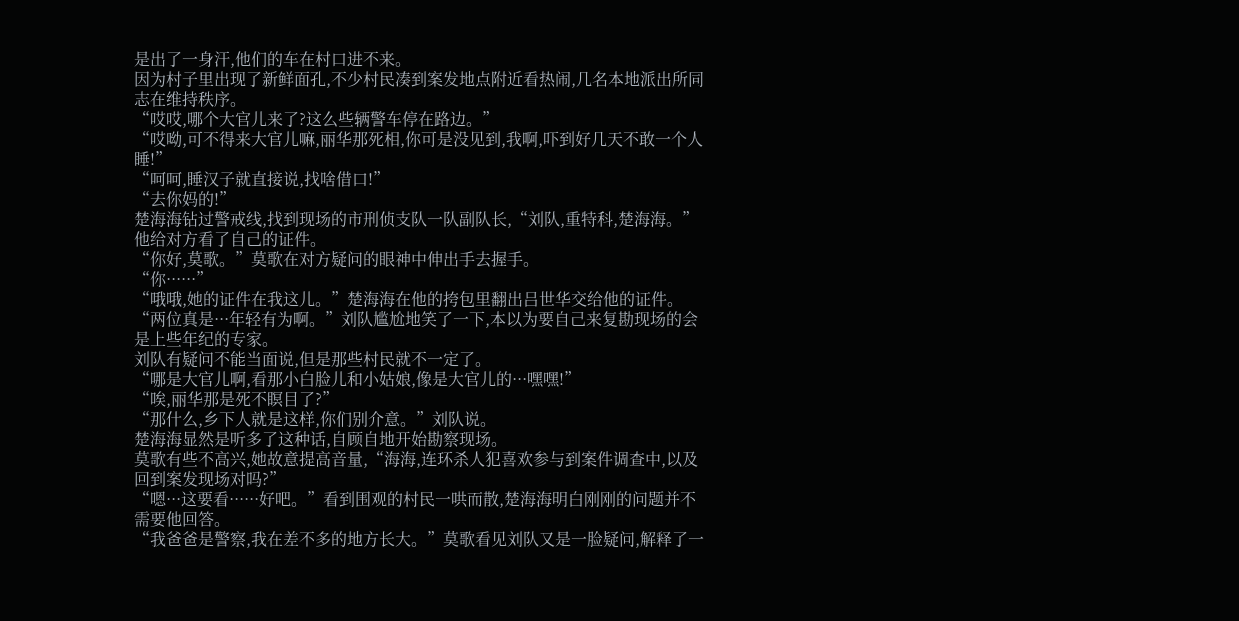是出了一身汗,他们的车在村口进不来。
因为村子里出现了新鲜面孔,不少村民凑到案发地点附近看热闹,几名本地派出所同志在维持秩序。
“哎哎,哪个大官儿来了?这么些辆警车停在路边。”
“哎呦,可不得来大官儿嘛,丽华那死相,你可是没见到,我啊,吓到好几天不敢一个人睡!”
“呵呵,睡汉子就直接说,找啥借口!”
“去你妈的!”
楚海海钻过警戒线,找到现场的市刑侦支队一队副队长,“刘队,重特科,楚海海。”他给对方看了自己的证件。
“你好,莫歌。”莫歌在对方疑问的眼神中伸出手去握手。
“你······”
“哦哦,她的证件在我这儿。”楚海海在他的挎包里翻出吕世华交给他的证件。
“两位真是···年轻有为啊。”刘队尴尬地笑了一下,本以为要自己来复勘现场的会是上些年纪的专家。
刘队有疑问不能当面说,但是那些村民就不一定了。
“哪是大官儿啊,看那小白脸儿和小姑娘,像是大官儿的···嘿嘿!”
“唉,丽华那是死不瞑目了?”
“那什么,乡下人就是这样,你们别介意。”刘队说。
楚海海显然是听多了这种话,自顾自地开始勘察现场。
莫歌有些不高兴,她故意提高音量,“海海,连环杀人犯喜欢参与到案件调查中,以及回到案发现场对吗?”
“嗯···这要看······好吧。”看到围观的村民一哄而散,楚海海明白刚刚的问题并不需要他回答。
“我爸爸是警察,我在差不多的地方长大。”莫歌看见刘队又是一脸疑问,解释了一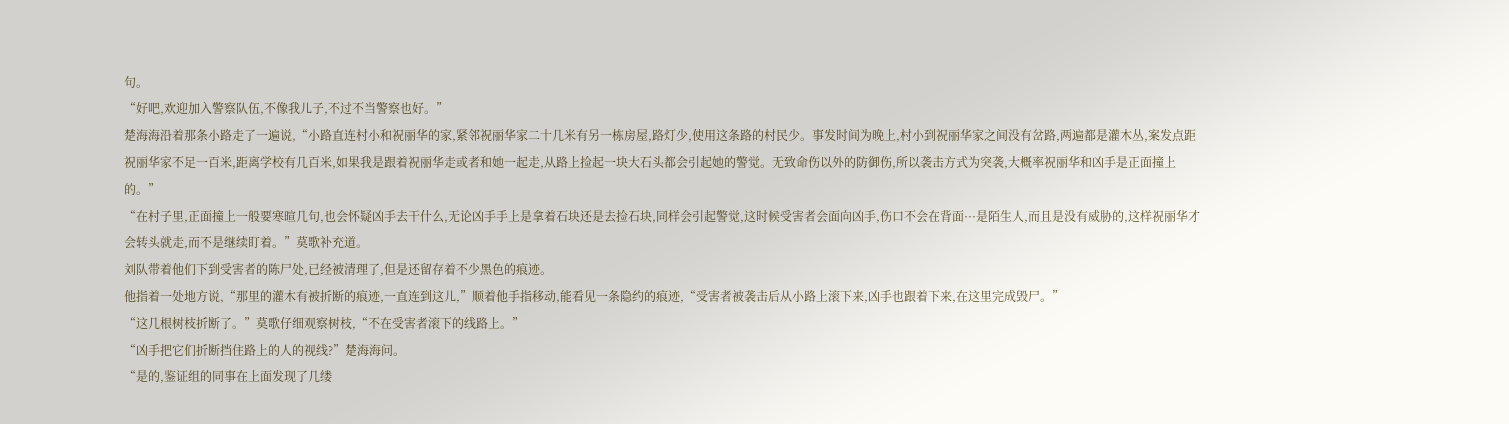句。
“好吧,欢迎加入警察队伍,不像我儿子,不过不当警察也好。”
楚海海沿着那条小路走了一遍说,“小路直连村小和祝丽华的家,紧邻祝丽华家二十几米有另一栋房屋,路灯少,使用这条路的村民少。事发时间为晚上,村小到祝丽华家之间没有岔路,两遍都是灌木丛,案发点距祝丽华家不足一百米,距离学校有几百米,如果我是跟着祝丽华走或者和她一起走,从路上捡起一块大石头都会引起她的警觉。无致命伤以外的防御伤,所以袭击方式为突袭,大概率祝丽华和凶手是正面撞上的。”
“在村子里,正面撞上一般要寒暄几句,也会怀疑凶手去干什么,无论凶手手上是拿着石块还是去捡石块,同样会引起警觉,这时候受害者会面向凶手,伤口不会在背面···是陌生人,而且是没有威胁的,这样祝丽华才会转头就走,而不是继续盯着。”莫歌补充道。
刘队带着他们下到受害者的陈尸处,已经被清理了,但是还留存着不少黑色的痕迹。
他指着一处地方说,“那里的灌木有被折断的痕迹,一直连到这儿,”顺着他手指移动,能看见一条隐约的痕迹,“受害者被袭击后从小路上滚下来,凶手也跟着下来,在这里完成毁尸。”
“这几根树枝折断了。”莫歌仔细观察树枝,“不在受害者滚下的线路上。”
“凶手把它们折断挡住路上的人的视线?”楚海海问。
“是的,鉴证组的同事在上面发现了几缕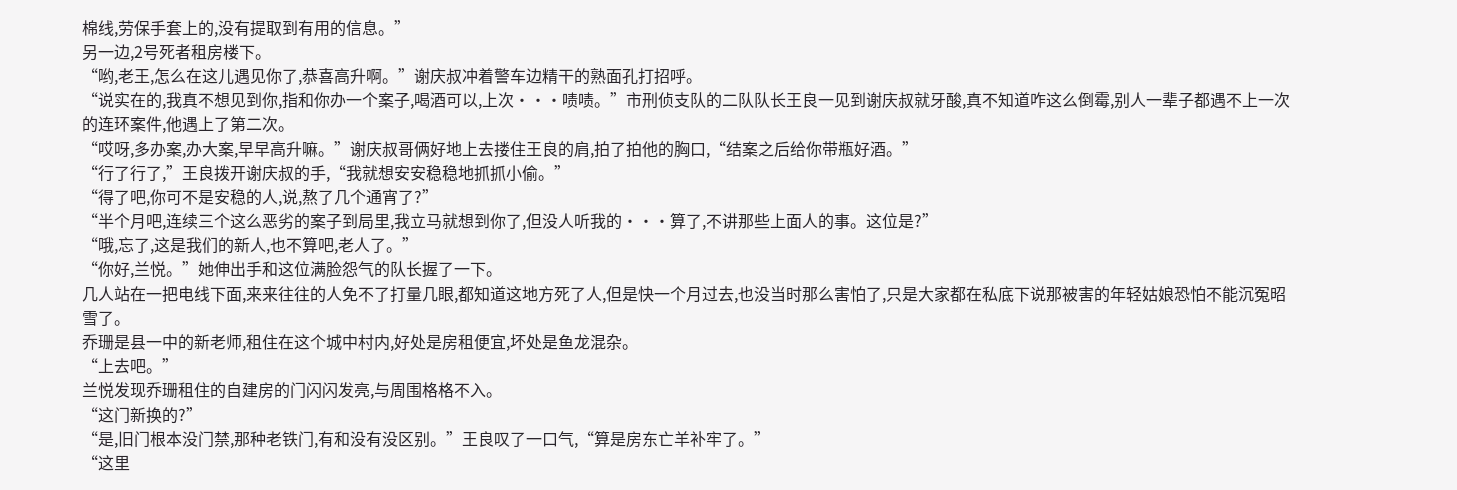棉线,劳保手套上的,没有提取到有用的信息。”
另一边,2号死者租房楼下。
“哟,老王,怎么在这儿遇见你了,恭喜高升啊。”谢庆叔冲着警车边精干的熟面孔打招呼。
“说实在的,我真不想见到你,指和你办一个案子,喝酒可以,上次···啧啧。”市刑侦支队的二队队长王良一见到谢庆叔就牙酸,真不知道咋这么倒霉,别人一辈子都遇不上一次的连环案件,他遇上了第二次。
“哎呀,多办案,办大案,早早高升嘛。”谢庆叔哥俩好地上去搂住王良的肩,拍了拍他的胸口,“结案之后给你带瓶好酒。”
“行了行了,”王良拨开谢庆叔的手,“我就想安安稳稳地抓抓小偷。”
“得了吧,你可不是安稳的人,说,熬了几个通宵了?”
“半个月吧,连续三个这么恶劣的案子到局里,我立马就想到你了,但没人听我的···算了,不讲那些上面人的事。这位是?”
“哦,忘了,这是我们的新人,也不算吧,老人了。”
“你好,兰悦。”她伸出手和这位满脸怨气的队长握了一下。
几人站在一把电线下面,来来往往的人免不了打量几眼,都知道这地方死了人,但是快一个月过去,也没当时那么害怕了,只是大家都在私底下说那被害的年轻姑娘恐怕不能沉冤昭雪了。
乔珊是县一中的新老师,租住在这个城中村内,好处是房租便宜,坏处是鱼龙混杂。
“上去吧。”
兰悦发现乔珊租住的自建房的门闪闪发亮,与周围格格不入。
“这门新换的?”
“是,旧门根本没门禁,那种老铁门,有和没有没区别。”王良叹了一口气,“算是房东亡羊补牢了。”
“这里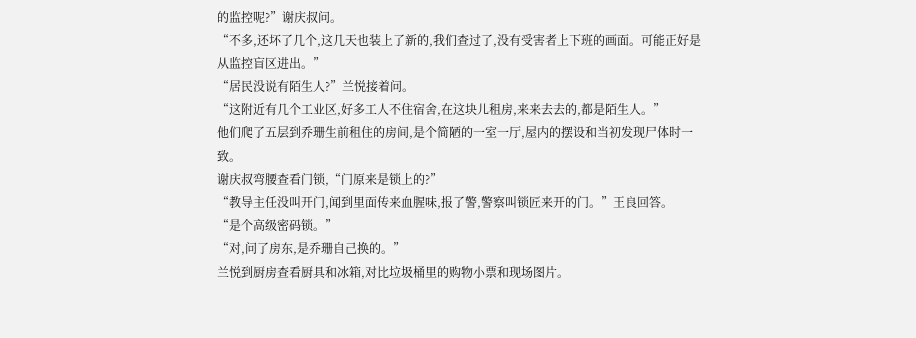的监控呢?”谢庆叔问。
“不多,还坏了几个,这几天也装上了新的,我们查过了,没有受害者上下班的画面。可能正好是从监控盲区进出。”
“居民没说有陌生人?”兰悦接着问。
“这附近有几个工业区,好多工人不住宿舍,在这块儿租房,来来去去的,都是陌生人。”
他们爬了五层到乔珊生前租住的房间,是个简陋的一室一厅,屋内的摆设和当初发现尸体时一致。
谢庆叔弯腰查看门锁,“门原来是锁上的?”
“教导主任没叫开门,闻到里面传来血腥味,报了警,警察叫锁匠来开的门。”王良回答。
“是个高级密码锁。”
“对,问了房东,是乔珊自己换的。”
兰悦到厨房查看厨具和冰箱,对比垃圾桶里的购物小票和现场图片。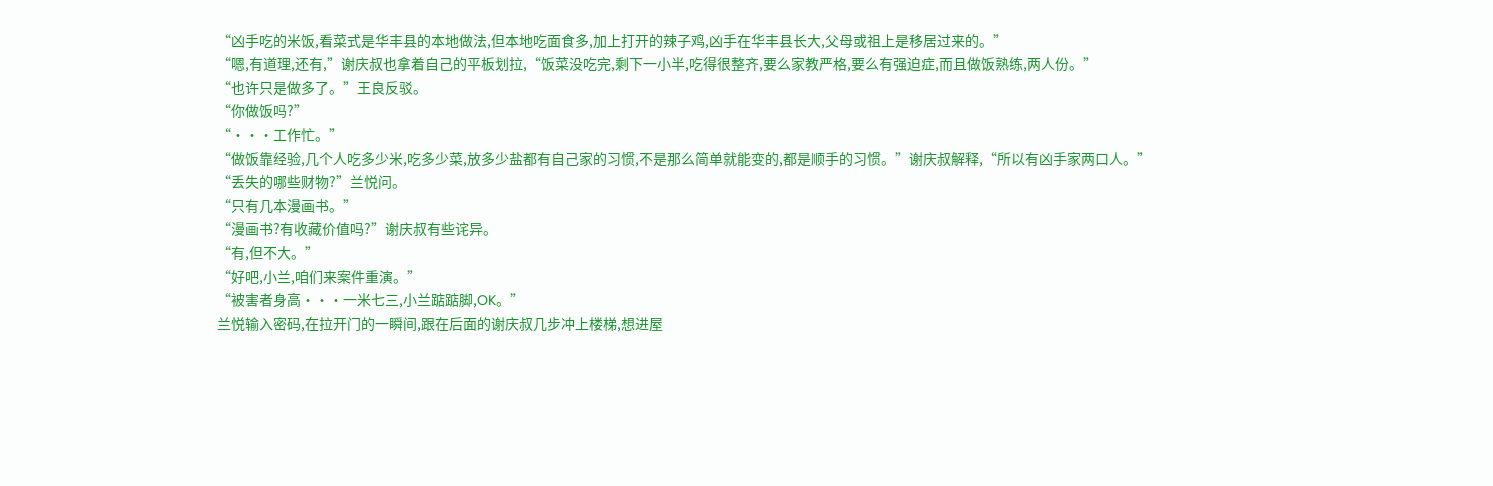“凶手吃的米饭,看菜式是华丰县的本地做法,但本地吃面食多,加上打开的辣子鸡,凶手在华丰县长大,父母或祖上是移居过来的。”
“嗯,有道理,还有,”谢庆叔也拿着自己的平板划拉,“饭菜没吃完,剩下一小半,吃得很整齐,要么家教严格,要么有强迫症,而且做饭熟练,两人份。”
“也许只是做多了。”王良反驳。
“你做饭吗?”
“···工作忙。”
“做饭靠经验,几个人吃多少米,吃多少菜,放多少盐都有自己家的习惯,不是那么简单就能变的,都是顺手的习惯。”谢庆叔解释,“所以有凶手家两口人。”
“丢失的哪些财物?”兰悦问。
“只有几本漫画书。”
“漫画书?有收藏价值吗?”谢庆叔有些诧异。
“有,但不大。”
“好吧,小兰,咱们来案件重演。”
“被害者身高···一米七三,小兰踮踮脚,OK。”
兰悦输入密码,在拉开门的一瞬间,跟在后面的谢庆叔几步冲上楼梯,想进屋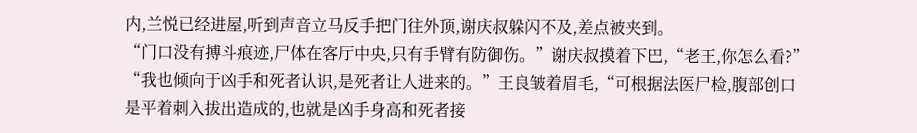内,兰悦已经进屋,听到声音立马反手把门往外顶,谢庆叔躲闪不及,差点被夹到。
“门口没有搏斗痕迹,尸体在客厅中央,只有手臂有防御伤。”谢庆叔摸着下巴,“老王,你怎么看?”
“我也倾向于凶手和死者认识,是死者让人进来的。”王良皱着眉毛,“可根据法医尸检,腹部创口是平着刺入拔出造成的,也就是凶手身高和死者接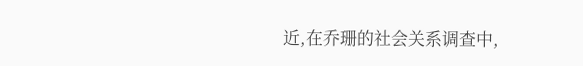近,在乔珊的社会关系调查中,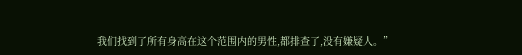我们找到了所有身高在这个范围内的男性,都排查了,没有嫌疑人。”